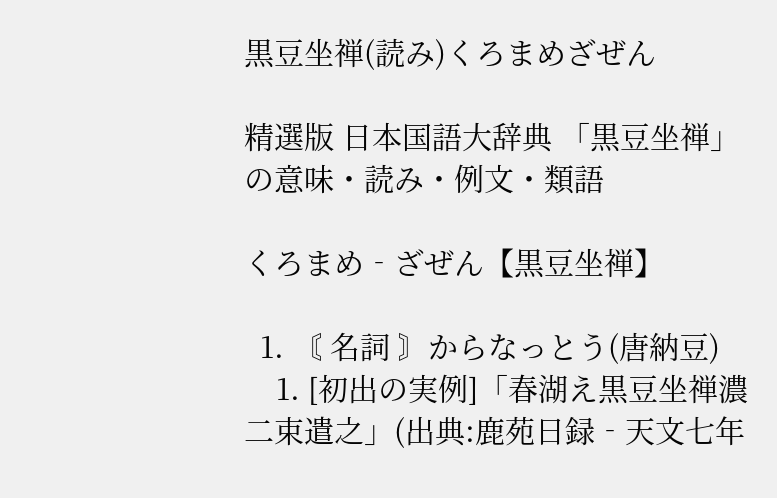黒豆坐禅(読み)くろまめざぜん

精選版 日本国語大辞典 「黒豆坐禅」の意味・読み・例文・類語

くろまめ‐ざぜん【黒豆坐禅】

  1. 〘 名詞 〙からなっとう(唐納豆)
    1. [初出の実例]「春湖え黒豆坐禅濃二束遣之」(出典:鹿苑日録‐天文七年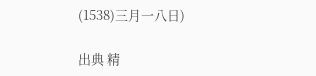(1538)三月一八日)

出典 精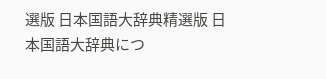選版 日本国語大辞典精選版 日本国語大辞典につ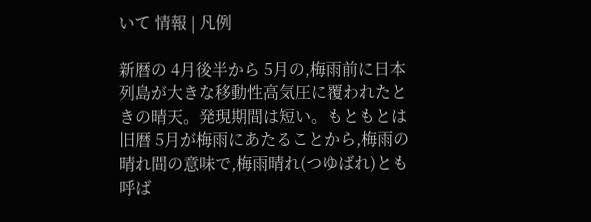いて 情報 | 凡例

新暦の 4月後半から 5月の,梅雨前に日本列島が大きな移動性高気圧に覆われたときの晴天。発現期間は短い。もともとは旧暦 5月が梅雨にあたることから,梅雨の晴れ間の意味で,梅雨晴れ(つゆばれ)とも呼ば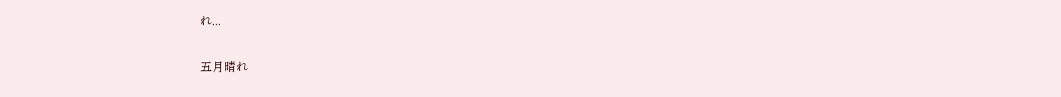れ...

五月晴れ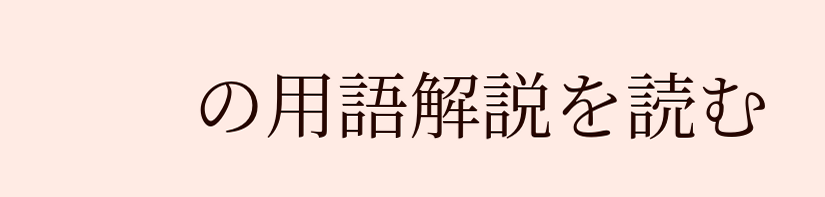の用語解説を読む